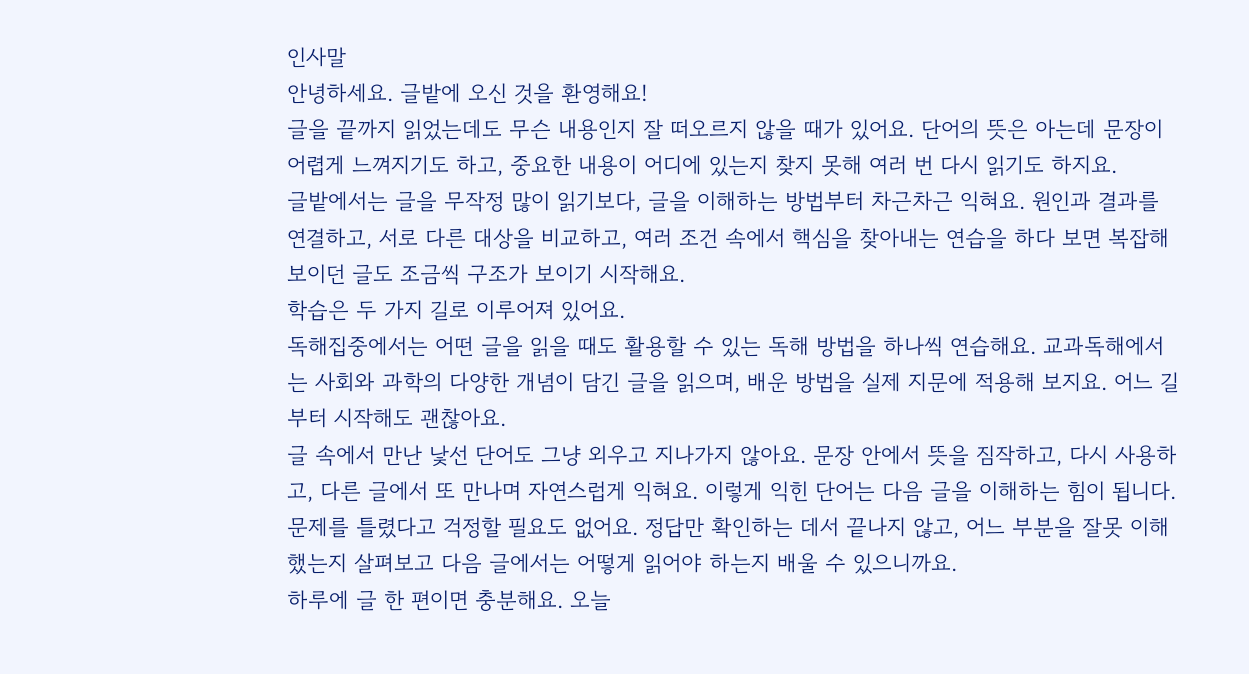인사말
안녕하세요. 글밭에 오신 것을 환영해요!
글을 끝까지 읽었는데도 무슨 내용인지 잘 떠오르지 않을 때가 있어요. 단어의 뜻은 아는데 문장이 어렵게 느껴지기도 하고, 중요한 내용이 어디에 있는지 찾지 못해 여러 번 다시 읽기도 하지요.
글밭에서는 글을 무작정 많이 읽기보다, 글을 이해하는 방법부터 차근차근 익혀요. 원인과 결과를 연결하고, 서로 다른 대상을 비교하고, 여러 조건 속에서 핵심을 찾아내는 연습을 하다 보면 복잡해 보이던 글도 조금씩 구조가 보이기 시작해요.
학습은 두 가지 길로 이루어져 있어요.
독해집중에서는 어떤 글을 읽을 때도 활용할 수 있는 독해 방법을 하나씩 연습해요. 교과독해에서는 사회와 과학의 다양한 개념이 담긴 글을 읽으며, 배운 방법을 실제 지문에 적용해 보지요. 어느 길부터 시작해도 괜찮아요.
글 속에서 만난 낯선 단어도 그냥 외우고 지나가지 않아요. 문장 안에서 뜻을 짐작하고, 다시 사용하고, 다른 글에서 또 만나며 자연스럽게 익혀요. 이렇게 익힌 단어는 다음 글을 이해하는 힘이 됩니다.
문제를 틀렸다고 걱정할 필요도 없어요. 정답만 확인하는 데서 끝나지 않고, 어느 부분을 잘못 이해했는지 살펴보고 다음 글에서는 어떻게 읽어야 하는지 배울 수 있으니까요.
하루에 글 한 편이면 충분해요. 오늘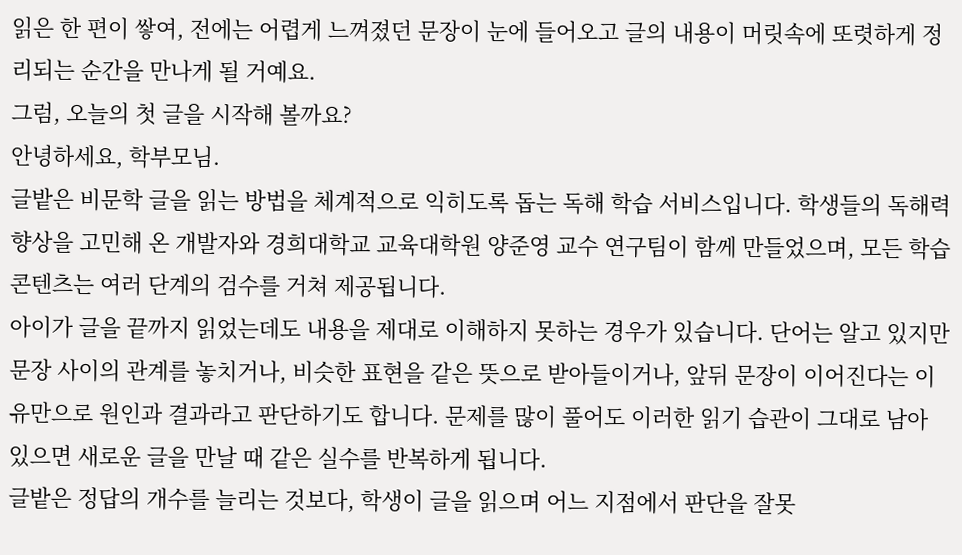읽은 한 편이 쌓여, 전에는 어렵게 느껴졌던 문장이 눈에 들어오고 글의 내용이 머릿속에 또렷하게 정리되는 순간을 만나게 될 거예요.
그럼, 오늘의 첫 글을 시작해 볼까요?
안녕하세요, 학부모님.
글밭은 비문학 글을 읽는 방법을 체계적으로 익히도록 돕는 독해 학습 서비스입니다. 학생들의 독해력 향상을 고민해 온 개발자와 경희대학교 교육대학원 양준영 교수 연구팀이 함께 만들었으며, 모든 학습 콘텐츠는 여러 단계의 검수를 거쳐 제공됩니다.
아이가 글을 끝까지 읽었는데도 내용을 제대로 이해하지 못하는 경우가 있습니다. 단어는 알고 있지만 문장 사이의 관계를 놓치거나, 비슷한 표현을 같은 뜻으로 받아들이거나, 앞뒤 문장이 이어진다는 이유만으로 원인과 결과라고 판단하기도 합니다. 문제를 많이 풀어도 이러한 읽기 습관이 그대로 남아 있으면 새로운 글을 만날 때 같은 실수를 반복하게 됩니다.
글밭은 정답의 개수를 늘리는 것보다, 학생이 글을 읽으며 어느 지점에서 판단을 잘못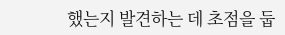했는지 발견하는 데 초점을 둡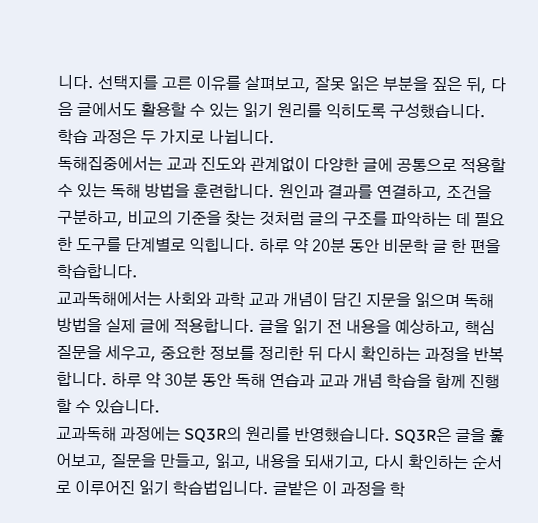니다. 선택지를 고른 이유를 살펴보고, 잘못 읽은 부분을 짚은 뒤, 다음 글에서도 활용할 수 있는 읽기 원리를 익히도록 구성했습니다.
학습 과정은 두 가지로 나뉩니다.
독해집중에서는 교과 진도와 관계없이 다양한 글에 공통으로 적용할 수 있는 독해 방법을 훈련합니다. 원인과 결과를 연결하고, 조건을 구분하고, 비교의 기준을 찾는 것처럼 글의 구조를 파악하는 데 필요한 도구를 단계별로 익힙니다. 하루 약 20분 동안 비문학 글 한 편을 학습합니다.
교과독해에서는 사회와 과학 교과 개념이 담긴 지문을 읽으며 독해 방법을 실제 글에 적용합니다. 글을 읽기 전 내용을 예상하고, 핵심 질문을 세우고, 중요한 정보를 정리한 뒤 다시 확인하는 과정을 반복합니다. 하루 약 30분 동안 독해 연습과 교과 개념 학습을 함께 진행할 수 있습니다.
교과독해 과정에는 SQ3R의 원리를 반영했습니다. SQ3R은 글을 훑어보고, 질문을 만들고, 읽고, 내용을 되새기고, 다시 확인하는 순서로 이루어진 읽기 학습법입니다. 글밭은 이 과정을 학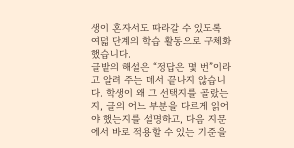생이 혼자서도 따라갈 수 있도록 여덟 단계의 학습 활동으로 구체화했습니다.
글밭의 해설은 “정답은 몇 번”이라고 알려 주는 데서 끝나지 않습니다. 학생이 왜 그 선택지를 골랐는지, 글의 어느 부분을 다르게 읽어야 했는지를 설명하고, 다음 지문에서 바로 적용할 수 있는 기준을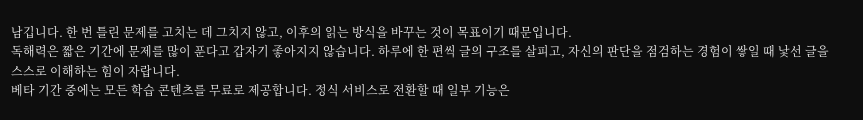남깁니다. 한 번 틀린 문제를 고치는 데 그치지 않고, 이후의 읽는 방식을 바꾸는 것이 목표이기 때문입니다.
독해력은 짧은 기간에 문제를 많이 푼다고 갑자기 좋아지지 않습니다. 하루에 한 편씩 글의 구조를 살피고, 자신의 판단을 점검하는 경험이 쌓일 때 낯선 글을 스스로 이해하는 힘이 자랍니다.
베타 기간 중에는 모든 학습 콘텐츠를 무료로 제공합니다. 정식 서비스로 전환할 때 일부 기능은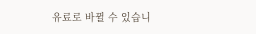유료로 바뀔 수 있습니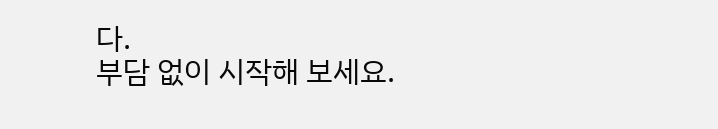다.
부담 없이 시작해 보세요.